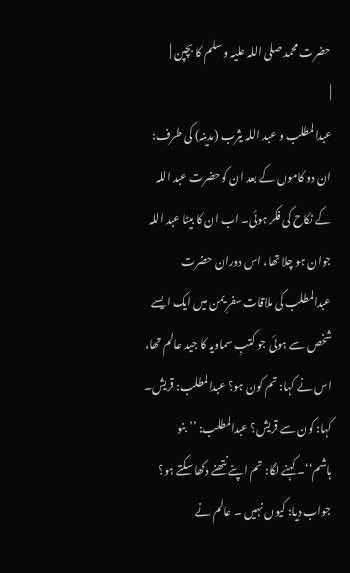حضرت محمد صلی اللہ علیہ و سلم کا بچپن |
|
عبدالمطلب و عبد اللہ یثرب (مدینہ) کی طرف: ان دو کاموں کے بعد ان کوحضرت عبد اللہ کے نکاح کی فکر ہوئی۔ اب ان کا بیٹا عبد اللہ جوان ہو چلا تھا، اس دوران حضرت عبدالمطلب کی ملاقات سفرِ یمن میں ایک ایسے شخص سے ہوئی جو کتبِ سماویہ کا جید عالم تھا، اس نے کہا: تم کون ہو؟ عبدالمطلب: قریش۔ کہا: کون سے قریش؟ عبدالمطلب: ’’بنو ہاشم‘‘۔ کہنے لگا: تم اپنے نتھنے دکھا سکتے ہو؟ جواب دیا: کیوں نہیں ۔ عالم نے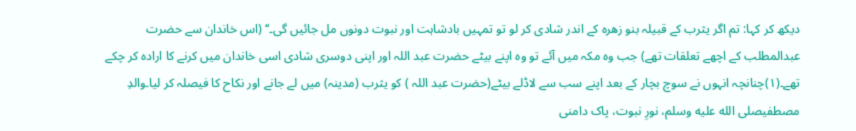دیکھ کر کہا: تم اگر یثرب کے قبیلہ بنو زھرہ کے اندر شادی کر لو تو تمہیں بادشاہت اور نبوت دونوں مل جائیں گی۔‘‘ (اس خاندان سے حضرت عبدالمطلب کے اچھے تعلقات تھے) جب وہ مکہ میں آئے تو وہ اپنے بیٹے حضرت عبد اللہ اور اپنی دوسری شادی اسی خاندان میں کرنے کا ارادہ کر چکے تھے۔(۱)چنانچہ انہوں نے سوچ بچار کے بعد اپنے سب سے لاڈلے بیٹے(حضرت عبد اللہ ) کو یثرب (مدینہ) میں لے جانے اور نکاح کا فیصلہ کر لیا۔والدِ مصطفیصلى الله عليه وسلم، نورِ نبوت، پاک دامنی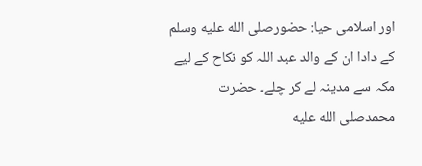اور اسلامی حیا: حضورصلى الله عليه وسلم کے دادا ان کے والد عبد اللہ کو نکاح کے لیے مکہ سے مدینہ لے کر چلے۔ حضرت محمدصلى الله عليه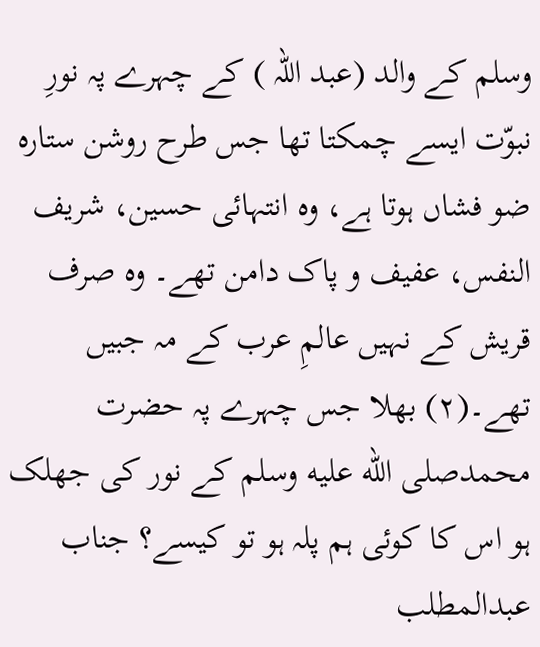وسلم کے والد (عبد اللہ ) کے چہرے پہ نورِ نبوّت ایسے چمکتا تھا جس طرح روشن ستارہ ضو فشاں ہوتا ہے، وہ انتہائی حسین، شریف النفس، عفیف و پاک دامن تھے۔ وہ صرف قریش کے نہیں عالمِ عرب کے مہ جبیں تھے۔(۲) بھلا جس چہرے پہ حضرت محمدصلى الله عليه وسلم کے نور کی جھلک ہو اس کا کوئی ہم پلہ ہو تو کیسے؟ جناب عبدالمطلب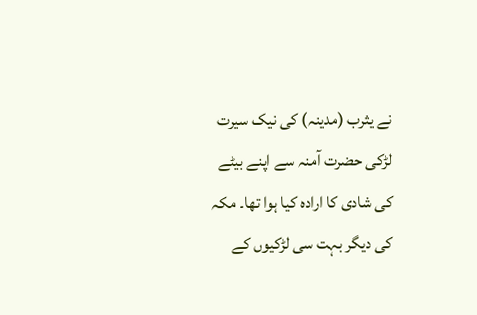نے یثرب (مدینہ) کی نیک سیرت لڑکی حضرت آمنہ سے اپنے بیٹے کی شادی کا ارادہ کیا ہوا تھا۔ مکہ کی دیگر بہت سی لڑکیوں کے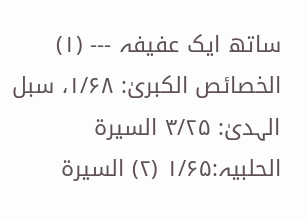ساتھ ایک عفیفہ --- (۱) الخصائص الکبریٰ: ۱/۶۸، سبل الہدیٰ: ۳/۲۵ السیرۃ الحلبیہ:۱/۶۵ (۲) السیرۃ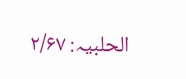الحلبیہ: ۲/۶۷